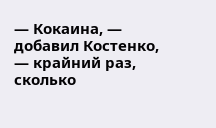— Кокаина, — добавил Костенко, — крайний раз, сколько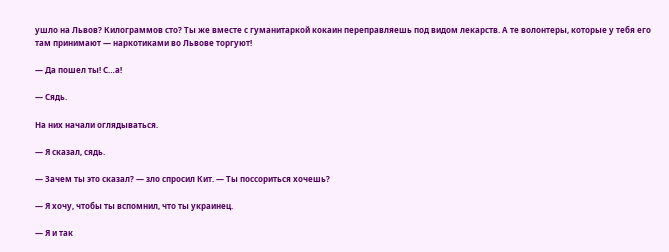ушло на Львов? Килограммов сто? Ты же вместе с гуманитаркой кокаин переправляешь под видом лекарств. А те волонтеры, которые у тебя его там принимают — наркотиками во Львове торгуют!

— Да пошел ты! С…а!

— Сядь.

На них начали оглядываться.

— Я сказал, сядь.

— Зачем ты это сказал? — зло спросил Кит. — Ты поссориться хочешь?

— Я хочу, чтобы ты вспомнил, что ты украинец.

— Я и так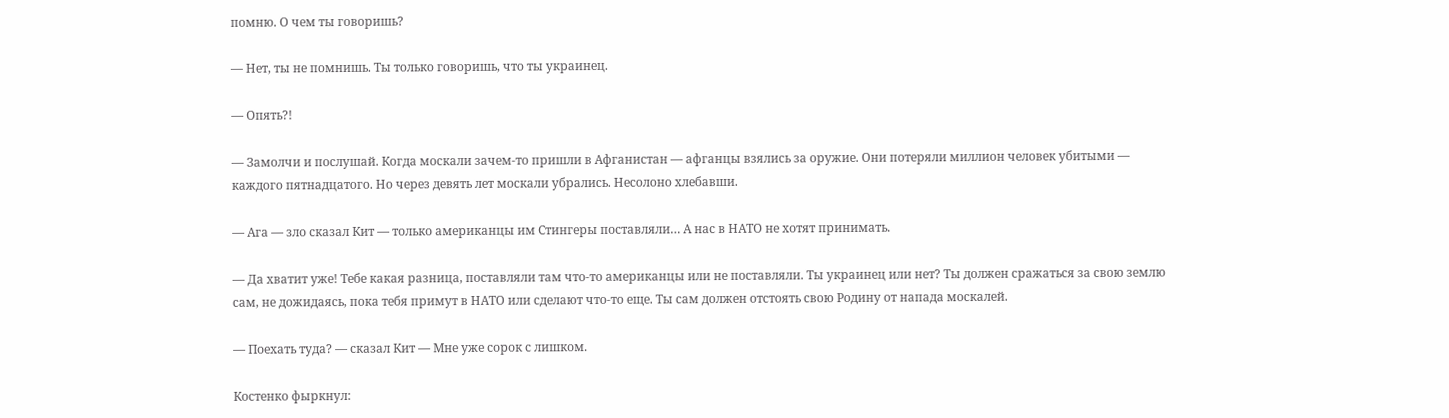помню. О чем ты говоришь?

— Нет, ты не помнишь. Ты только говоришь, что ты украинец.

— Опять?!

— Замолчи и послушай. Когда москали зачем-то пришли в Афганистан — афганцы взялись за оружие. Они потеряли миллион человек убитыми — каждого пятнадцатого. Но через девять лет москали убрались. Несолоно хлебавши.

— Ага — зло сказал Кит — только американцы им Стингеры поставляли… А нас в НАТО не хотят принимать.

— Да хватит уже! Тебе какая разница, поставляли там что-то американцы или не поставляли. Ты украинец или нет? Ты должен сражаться за свою землю сам, не дожидаясь, пока тебя примут в НАТО или сделают что-то еще. Ты сам должен отстоять свою Родину от напада москалей.

— Поехать туда? — сказал Кит — Мне уже сорок с лишком.

Костенко фыркнул: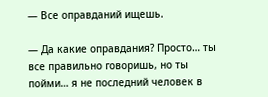— Все оправданий ищешь.

— Да какие оправдания? Просто… ты все правильно говоришь, но ты пойми… я не последний человек в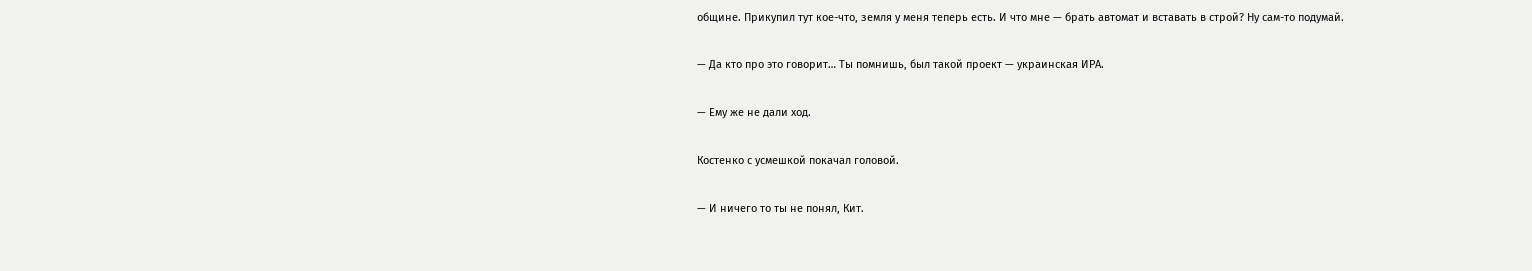общине. Прикупил тут кое-что, земля у меня теперь есть. И что мне — брать автомат и вставать в строй? Ну сам-то подумай.

— Да кто про это говорит… Ты помнишь, был такой проект — украинская ИРА.

— Ему же не дали ход.

Костенко с усмешкой покачал головой.

— И ничего то ты не понял, Кит.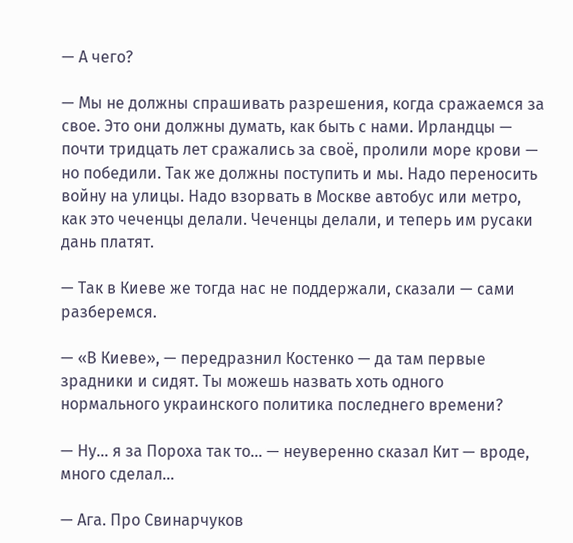— А чего?

— Мы не должны спрашивать разрешения, когда сражаемся за свое. Это они должны думать, как быть с нами. Ирландцы — почти тридцать лет сражались за своё, пролили море крови — но победили. Так же должны поступить и мы. Надо переносить войну на улицы. Надо взорвать в Москве автобус или метро, как это чеченцы делали. Чеченцы делали, и теперь им русаки дань платят.

— Так в Киеве же тогда нас не поддержали, сказали — сами разберемся.

— «В Киеве», — передразнил Костенко — да там первые зрадники и сидят. Ты можешь назвать хоть одного нормального украинского политика последнего времени?

— Ну… я за Пороха так то… — неуверенно сказал Кит — вроде, много сделал…

— Ага. Про Свинарчуков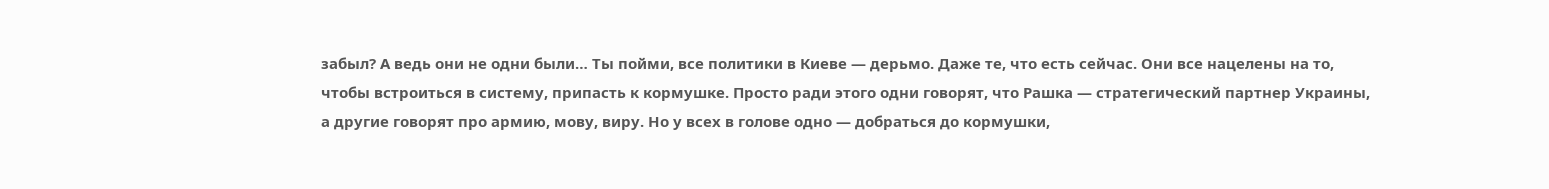забыл? А ведь они не одни были… Ты пойми, все политики в Киеве — дерьмо. Даже те, что есть сейчас. Они все нацелены на то, чтобы встроиться в систему, припасть к кормушке. Просто ради этого одни говорят, что Рашка — стратегический партнер Украины, а другие говорят про армию, мову, виру. Но у всех в голове одно — добраться до кормушки,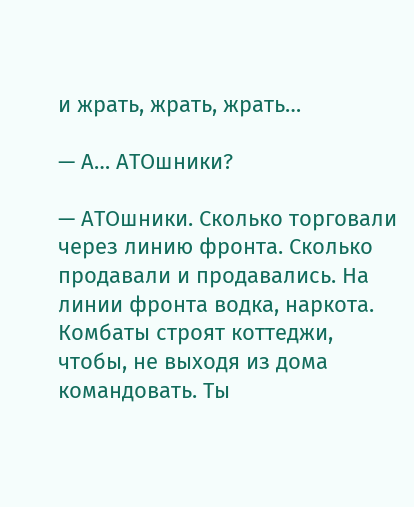и жрать, жрать, жрать…

— А… АТОшники?

— АТОшники. Сколько торговали через линию фронта. Сколько продавали и продавались. На линии фронта водка, наркота. Комбаты строят коттеджи, чтобы, не выходя из дома командовать. Ты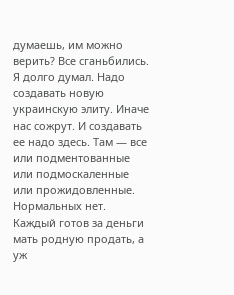думаешь, им можно верить? Все сганьбились. Я долго думал. Надо создавать новую украинскую элиту. Иначе нас сожрут. И создавать ее надо здесь. Там — все или подментованные или подмоскаленные или прожидовленные. Нормальных нет. Каждый готов за деньги мать родную продать, а уж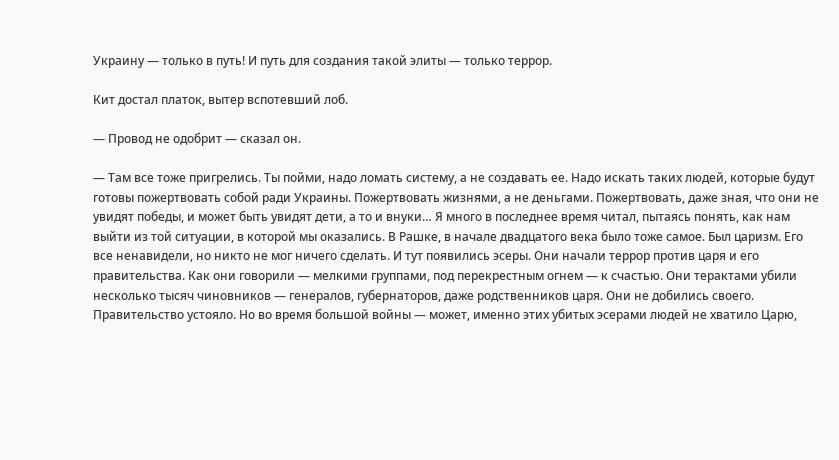Украину — только в путь! И путь для создания такой элиты — только террор.

Кит достал платок, вытер вспотевший лоб.

— Провод не одобрит — сказал он.

— Там все тоже пригрелись. Ты пойми, надо ломать систему, а не создавать ее. Надо искать таких людей, которые будут готовы пожертвовать собой ради Украины. Пожертвовать жизнями, а не деньгами. Пожертвовать, даже зная, что они не увидят победы, и может быть увидят дети, а то и внуки… Я много в последнее время читал, пытаясь понять, как нам выйти из той ситуации, в которой мы оказались. В Рашке, в начале двадцатого века было тоже самое. Был царизм. Его все ненавидели, но никто не мог ничего сделать. И тут появились эсеры. Они начали террор против царя и его правительства. Как они говорили — мелкими группами, под перекрестным огнем — к счастью. Они терактами убили несколько тысяч чиновников — генералов, губернаторов, даже родственников царя. Они не добились своего. Правительство устояло. Но во время большой войны — может, именно этих убитых эсерами людей не хватило Царю,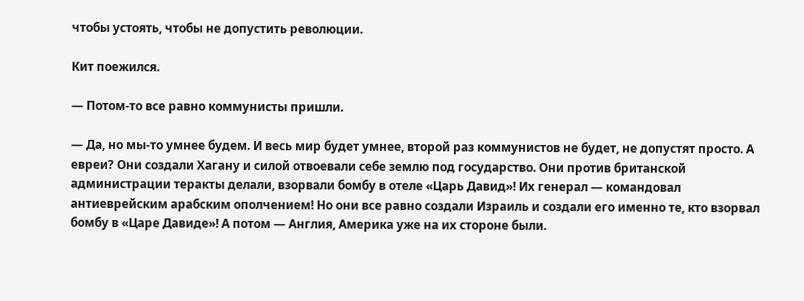чтобы устоять, чтобы не допустить революции.

Кит поежился.

— Потом-то все равно коммунисты пришли.

— Да, но мы-то умнее будем. И весь мир будет умнее, второй раз коммунистов не будет, не допустят просто. А евреи? Они создали Хагану и силой отвоевали себе землю под государство. Они против британской администрации теракты делали, взорвали бомбу в отеле «Царь Давид»! Их генерал — командовал антиеврейским арабским ополчением! Но они все равно создали Израиль и создали его именно те, кто взорвал бомбу в «Царе Давиде»! А потом — Англия, Америка уже на их стороне были.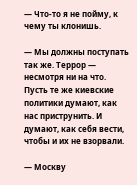— Что-то я не пойму, к чему ты клонишь.

— Мы должны поступать так же. Террор — несмотря ни на что. Пусть те же киевские политики думают, как нас приструнить. И думают, как себя вести, чтобы и их не взорвали.

— Москву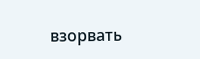взорвать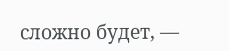сложно будет, —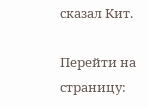сказал Кит.

Перейти на страницу: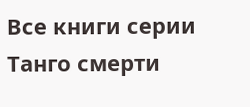Все книги серии Танго смерти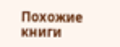Похожие книги